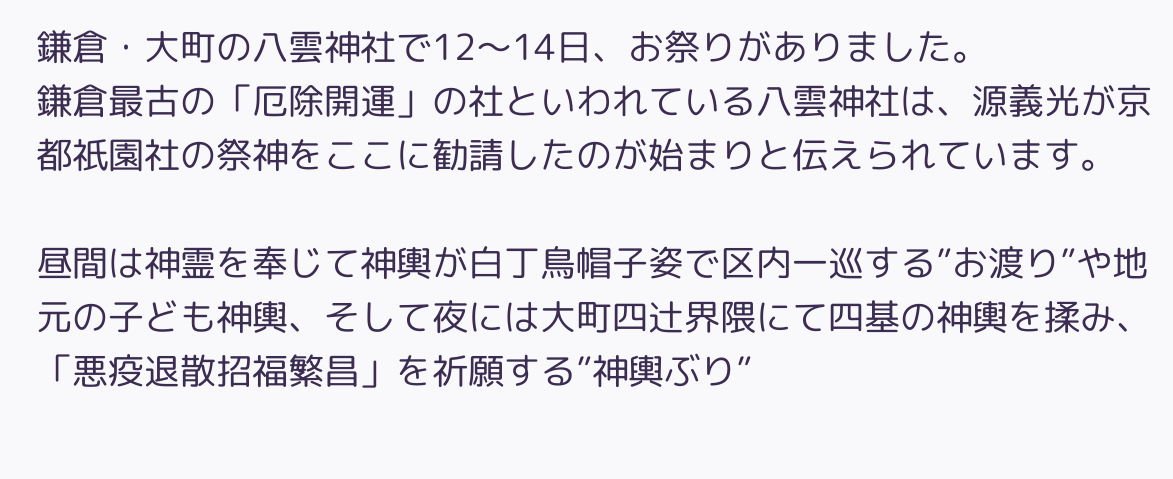鎌倉・大町の八雲神社で12〜14日、お祭りがありました。
鎌倉最古の「厄除開運」の社といわれている八雲神社は、源義光が京都祇園社の祭神をここに勧請したのが始まりと伝えられています。

昼間は神霊を奉じて神輿が白丁鳥帽子姿で区内一巡する”お渡り”や地元の子ども神輿、そして夜には大町四辻界隈にて四基の神輿を揉み、「悪疫退散招福繁昌」を祈願する”神輿ぶり”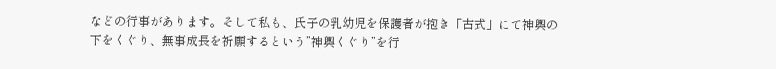などの行事があります。そして私も、氏子の乳幼児を保護者が抱き「古式」にて神輿の下をくぐり、無事成長を祈願するという”神輿くぐり”を行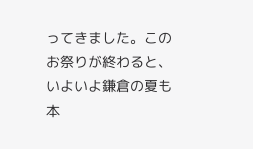ってきました。このお祭りが終わると、いよいよ鎌倉の夏も本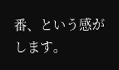番、という感がします。